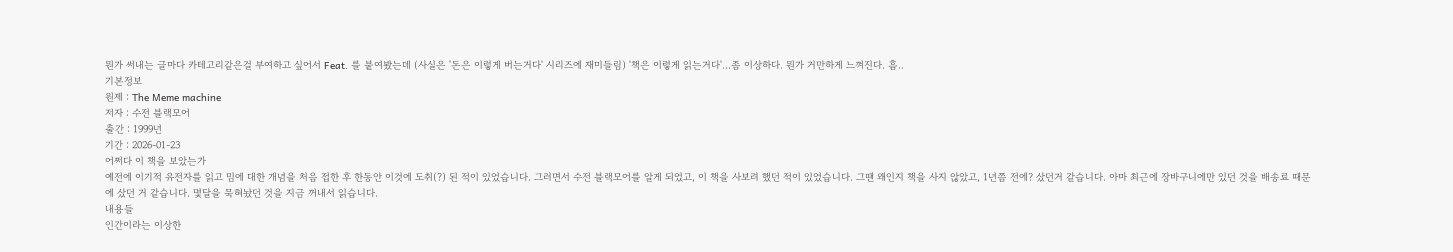뭔가 써내는 글마다 카테고리같은걸 부여하고 싶어서 Feat. 를 붙여봤는데 (사실은 '돈은 이렇게 버는거다' 시리즈에 재미들림) '책은 이렇게 읽는거다'...좀 이상하다. 뭔가 거만하게 느껴진다. 흠..
기본정보
원제 : The Meme machine
저자 : 수전 블랙모어
출간 : 1999년
기간 : 2026-01-23
어쩌다 이 책을 보았는가
예전에 이기적 유전자를 읽고 밈에 대한 개념을 처음 접한 후 한동안 이것에 도취(?) 된 적이 있었습니다. 그러면서 수전 블랙모어를 알게 되었고, 이 책을 사보려 했던 적이 있었습니다. 그땐 왜인지 책을 사지 않았고, 1년쯤 전에? 샀던거 같습니다. 아마 최근에 장바구니에만 있던 것을 배송료 때문에 샀던 거 같습니다. 몇달을 묵혀놨던 것을 지금 꺼내서 읽습니다.
내용들
인간이라는 이상한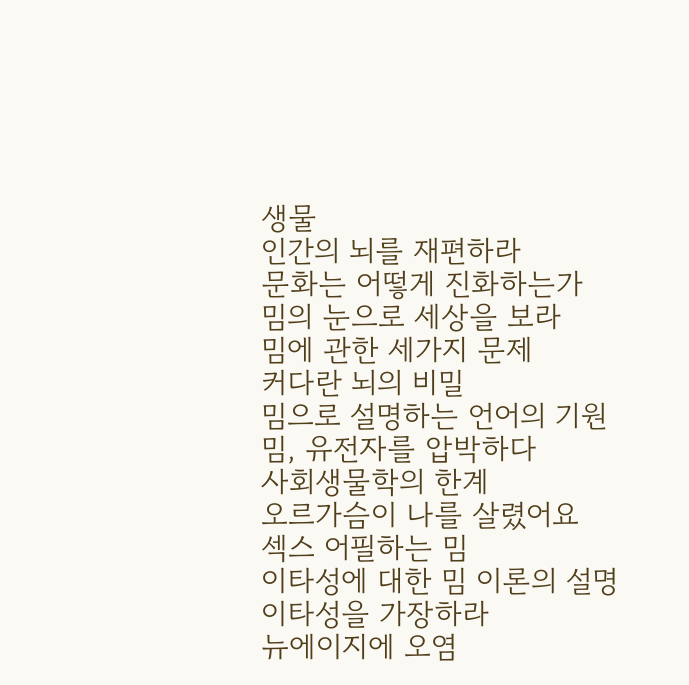생물
인간의 뇌를 재편하라
문화는 어떻게 진화하는가
밈의 눈으로 세상을 보라
밈에 관한 세가지 문제
커다란 뇌의 비밀
밈으로 설명하는 언어의 기원
밈, 유전자를 압박하다
사회생물학의 한계
오르가슴이 나를 살렸어요
섹스 어필하는 밈
이타성에 대한 밈 이론의 설명
이타성을 가장하라
뉴에이지에 오염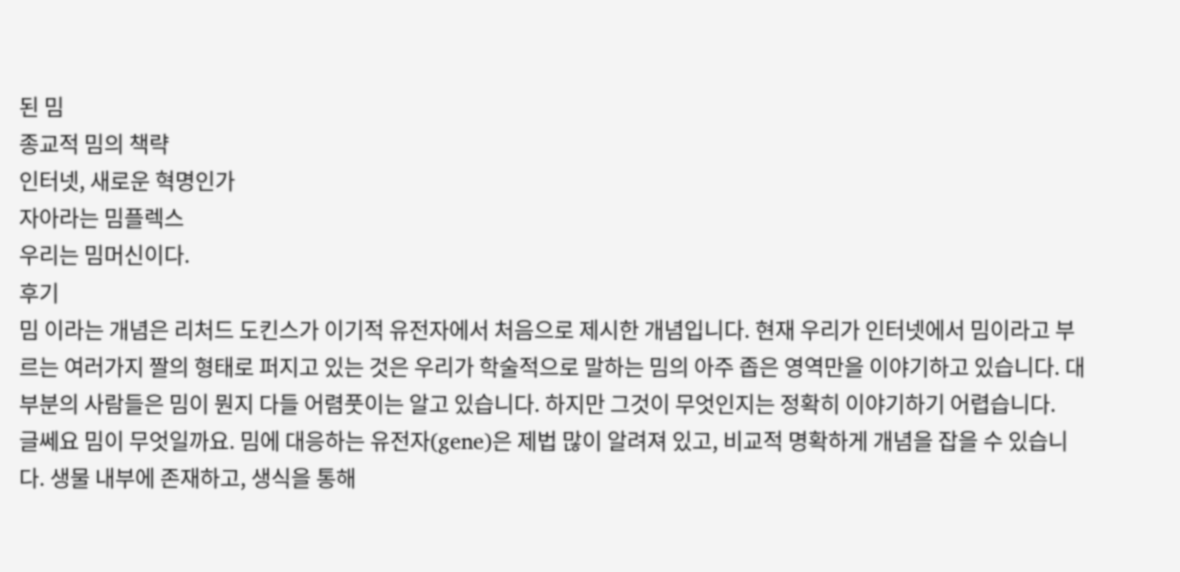된 밈
종교적 밈의 책략
인터넷, 새로운 혁명인가
자아라는 밈플렉스
우리는 밈머신이다.
후기
밈 이라는 개념은 리처드 도킨스가 이기적 유전자에서 처음으로 제시한 개념입니다. 현재 우리가 인터넷에서 밈이라고 부르는 여러가지 짤의 형태로 퍼지고 있는 것은 우리가 학술적으로 말하는 밈의 아주 좁은 영역만을 이야기하고 있습니다. 대부분의 사람들은 밈이 뭔지 다들 어렴풋이는 알고 있습니다. 하지만 그것이 무엇인지는 정확히 이야기하기 어렵습니다.
글쎄요 밈이 무엇일까요. 밈에 대응하는 유전자(gene)은 제법 많이 알려져 있고, 비교적 명확하게 개념을 잡을 수 있습니다. 생물 내부에 존재하고, 생식을 통해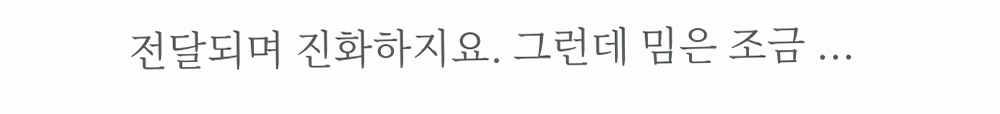전달되며 진화하지요. 그런데 밈은 조금 ...